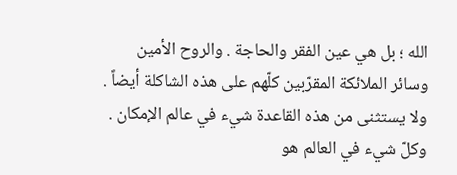الله ؛ بل هي عين الفقر والحاجة . والروح الأمين وسائر الملائكة المقرّبين كلّهم على هذه الشاكلة أيضاً . ولا يستثنى من هذه القاعدة شيء في عالم الإمكان . وكلّ شيء في العالم هو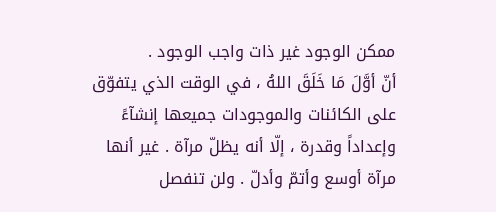ممكن الوجود غير ذات واجب الوجود .
أنّ أوَّلَ مَا خَلَقَ اللهُ ، في الوقت الذي يتفوّق على الكائنات والموجودات جميعها إنشآءً وإعداداً وقدرة ، إلّا أنه يظلّ مرآة . غير أنها مرآة أوسع وأتمّ وأدلّ . ولن تنفصل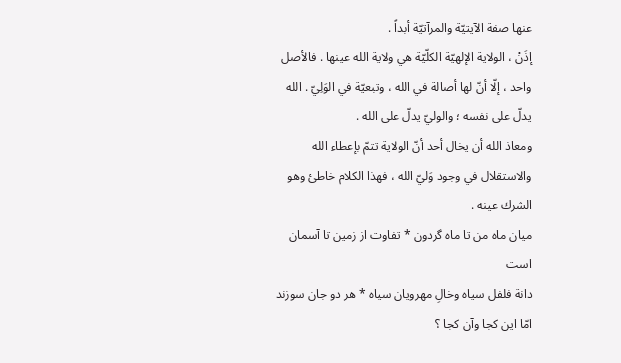عنها صفة الآيتيّة والمرآتيّة أبداً .
إذَنْ ، الولاية الإلهيّة الكلّيّة هي ولاية الله عينها . فالأصل واحد ، إلّا أنّ لها أصالة في الله ، وتبعيّة في الوَلِيّ . الله يدلّ على نفسه ؛ والوليّ يدلّ على الله .
ومعاذ الله أن يخال أحد أنّ الولاية تتمّ بإعطاء الله والاستقلال في وجود وَليّ الله ، فهذا الكلام خاطئ وهو الشرك عينه .
ميان ماه من تا ماه گردون * تفاوت از زمين تا آسمان است
دانة فلفل سياه وخالِ مهرويان سياه * هر دو جان سوزند امّا اين كجا وآن كجا ؟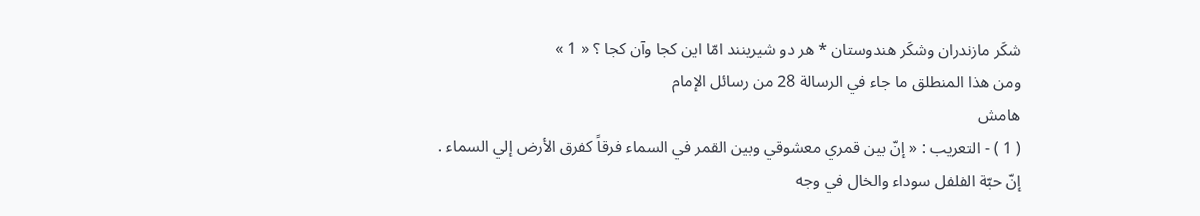شكَر مازندران وشكَر هندوستان * هر دو شيرينند امّا اين كجا وآن كجا ؟ « 1 »
ومن هذا المنطلق ما جاء في الرسالة 28 من رسائل الإمام
هامش
( 1 ) - التعريب : « إنّ بين قمري معشوقي وبين القمر في السماء فرقاً كفرق الأرض إلي السماء .
إنّ حبّة الفلفل سوداء والخال في وجه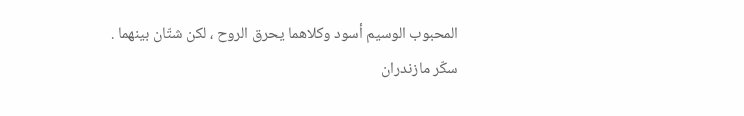المحبوب الوسيم أسود وكلاهما يحرق الروح ، لكن شتّان بينهما .
سكّر مازندران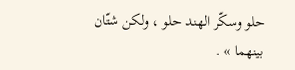حلو وسكّر الهند حلو ، ولكن شتّان بينهما » .